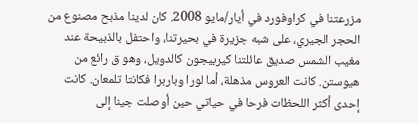مزرعتنا في كراوفورد في أيار/مايو 2008. كان لدينا مذبح مصنوع من الحجر الجيري، على شبه جزيرة في بحيرتنا، واحتفل بالذبيحة عند مغيب الشمس صديق عائلتنا کيربيجون كالدويل، وهو ق رائع من هيوستن. كانت العروس مذهلة، أما لورا وباربرا فكانتا تلمعان. كانت إحدى أكثر اللحظات فرحا في حياتي حين أوصلت جينا إلى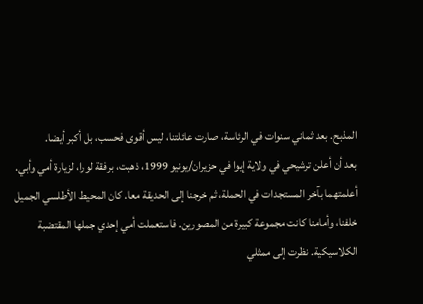المذبح. بعد ثماني سنوات في الرئاسة، صارت عائلتنا، ليس أقوى فحسب، بل أكبر أيضا.
بعد أن أعلن ترشيحي في ولاية إيوا في حزيران/يونيو 1999، ذهبت، برفقة لورا، لزيارة أمي وأبي. أعلمتهما بآخر المستجدات في الحملة، ثم خرجنا إلى الحديقة معا. كان المحيط الأطلسي الجميل خلفنا، وأمامنا كانت مجموعة كبيرة من المصورين. فاستعملت أمي إحدي جملها المقتضبة الكلاسيكية. نظرت إلى ممثلي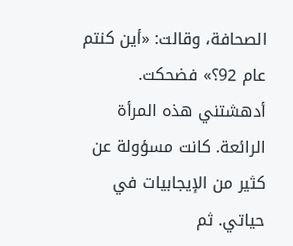الصحافة، وقالت: «أين کنتم عام 92؟» فضحكت.
أدهشتني هذه المرأة الرائعة. كانت مسؤولة عن كثير من الإيجابيات في حياتي. ثم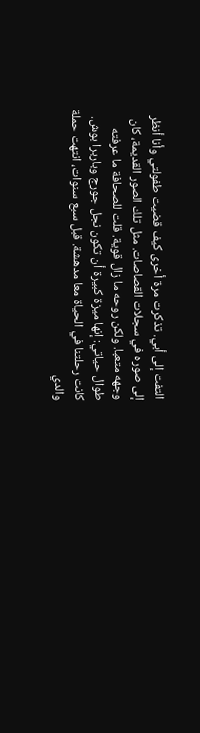التفت إلى أبي. تذكرت مرة أخرى كيف قضيت طفولتي وأنا أنظر إلى صوره في سجلات القصاصات. مثل تلك الصور القديمة، كان وجهه متعبا. ولكن روحه ما زال قوية. قلت للصحافة ما عرفته طوال حياتي: إنها ميزة كبيرة أن تكون نجل جورج وباربرا بوش. كانت رحلتنا في الحياة معا مدهشة. قبل سبع سنوات، انتهت حملة والدي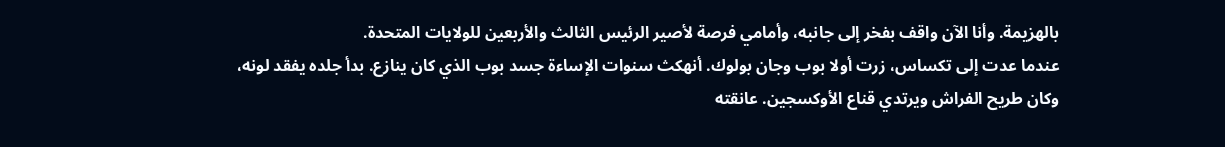بالهزيمة. وأنا الآن واقف بفخر إلى جانبه، وأمامي فرصة لأصير الرئيس الثالث والأربعين للولايات المتحدة.
عندما عدت إلى تكساس، زرت أولا بوب وجان بولوك. أنهكث سنوات الإساءة جسد بوب الذي كان ينازع. بدأ جلده يفقد لونه، وكان طريح الفراش ويرتدي قناع الأوكسجين. عانقته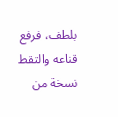بلطف، فرفع قناعه والتقط نسخة من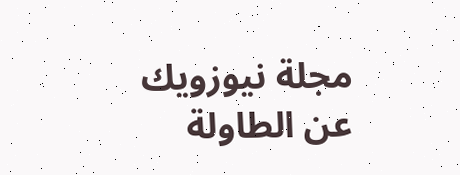مجلة نيوزويك عن الطاولة